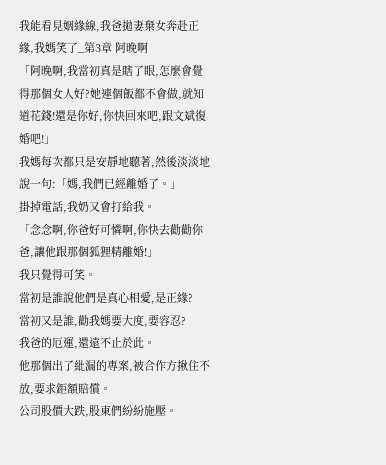我能看見姻緣線,我爸拋妻棄女奔赴正緣,我媽笑了_第3章 阿晚啊
「阿晚啊,我當初真是瞎了眼,怎麼會覺得那個女人好?她連個飯都不會做,就知道花錢!還是你好,你快回來吧,跟文斌復婚吧!」
我媽每次都只是安靜地聽著,然後淡淡地說一句:「媽,我們已經離婚了。」
掛掉電話,我奶又會打給我。
「念念啊,你爸好可憐啊,你快去勸勸你爸,讓他跟那個狐狸精離婚!」
我只覺得可笑。
當初是誰說他們是真心相愛,是正緣?
當初又是誰,勸我媽要大度,要容忍?
我爸的厄運,還遠不止於此。
他那個出了紕漏的專案,被合作方揪住不放,要求鉅額賠償。
公司股價大跌,股東們紛紛施壓。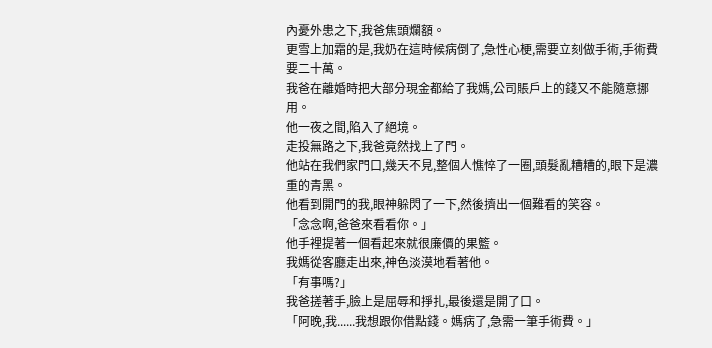內憂外患之下,我爸焦頭爛額。
更雪上加霜的是,我奶在這時候病倒了,急性心梗,需要立刻做手術,手術費要二十萬。
我爸在離婚時把大部分現金都給了我媽,公司賬戶上的錢又不能隨意挪用。
他一夜之間,陷入了絕境。
走投無路之下,我爸竟然找上了門。
他站在我們家門口,幾天不見,整個人憔悴了一圈,頭髮亂糟糟的,眼下是濃重的青黑。
他看到開門的我,眼神躲閃了一下,然後擠出一個難看的笑容。
「念念啊,爸爸來看看你。」
他手裡提著一個看起來就很廉價的果籃。
我媽從客廳走出來,神色淡漠地看著他。
「有事嗎?」
我爸搓著手,臉上是屈辱和掙扎,最後還是開了口。
「阿晚,我......我想跟你借點錢。媽病了,急需一筆手術費。」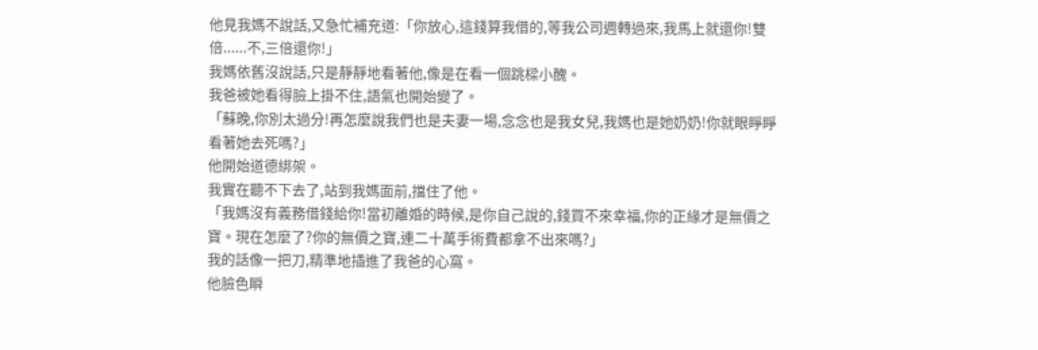他見我媽不說話,又急忙補充道:「你放心,這錢算我借的,等我公司週轉過來,我馬上就還你!雙倍......不,三倍還你!」
我媽依舊沒說話,只是靜靜地看著他,像是在看一個跳樑小醜。
我爸被她看得臉上掛不住,語氣也開始變了。
「蘇晚,你別太過分!再怎麼說我們也是夫妻一場,念念也是我女兒,我媽也是她奶奶!你就眼睜睜看著她去死嗎?」
他開始道德綁架。
我實在聽不下去了,站到我媽面前,擋住了他。
「我媽沒有義務借錢給你!當初離婚的時候,是你自己說的,錢買不來幸福,你的正緣才是無價之寶。現在怎麼了?你的無價之寶,連二十萬手術費都拿不出來嗎?」
我的話像一把刀,精準地插進了我爸的心窩。
他臉色瞬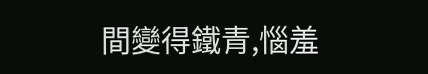間變得鐵青,惱羞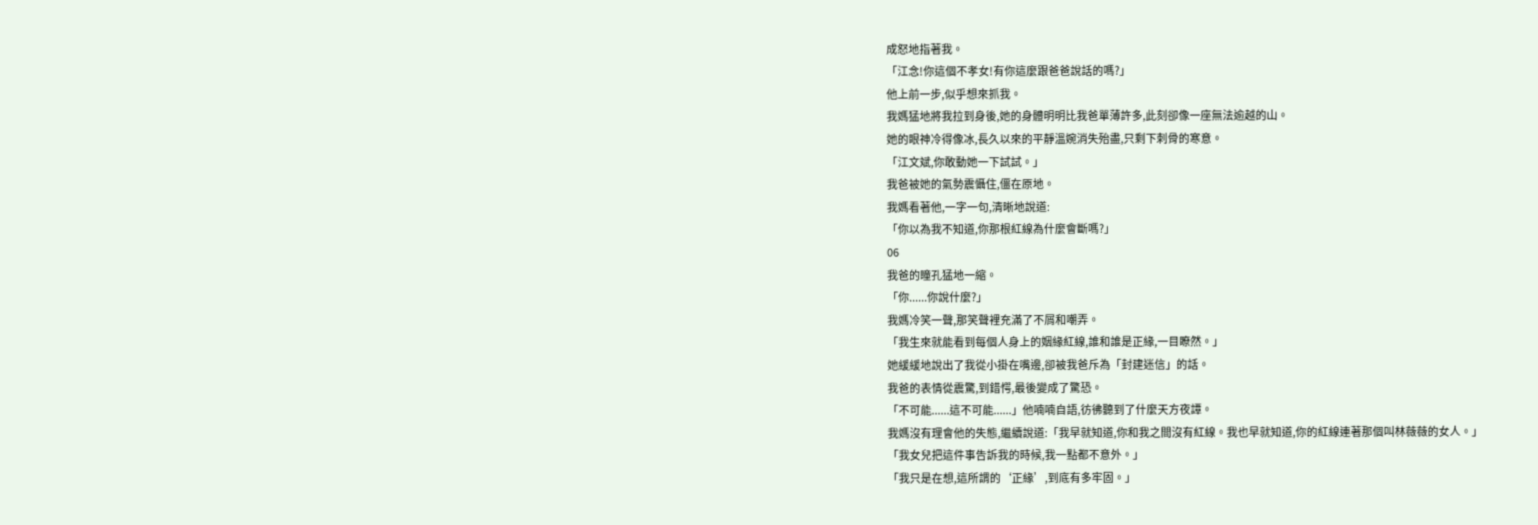成怒地指著我。
「江念!你這個不孝女!有你這麼跟爸爸說話的嗎?」
他上前一步,似乎想來抓我。
我媽猛地將我拉到身後,她的身體明明比我爸單薄許多,此刻卻像一座無法逾越的山。
她的眼神冷得像冰,長久以來的平靜溫婉消失殆盡,只剩下刺骨的寒意。
「江文斌,你敢動她一下試試。」
我爸被她的氣勢震懾住,僵在原地。
我媽看著他,一字一句,清晰地說道:
「你以為我不知道,你那根紅線為什麼會斷嗎?」
06
我爸的瞳孔猛地一縮。
「你......你說什麼?」
我媽冷笑一聲,那笑聲裡充滿了不屑和嘲弄。
「我生來就能看到每個人身上的姻緣紅線,誰和誰是正緣,一目瞭然。」
她緩緩地說出了我從小掛在嘴邊,卻被我爸斥為「封建迷信」的話。
我爸的表情從震驚,到錯愕,最後變成了驚恐。
「不可能......這不可能......」他喃喃自語,彷彿聽到了什麼天方夜譚。
我媽沒有理會他的失態,繼續說道:「我早就知道,你和我之間沒有紅線。我也早就知道,你的紅線連著那個叫林薇薇的女人。」
「我女兒把這件事告訴我的時候,我一點都不意外。」
「我只是在想,這所謂的‘正緣’,到底有多牢固。」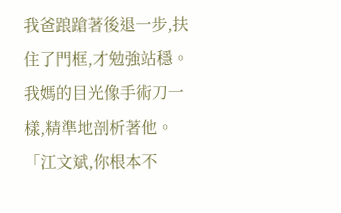我爸踉蹌著後退一步,扶住了門框,才勉強站穩。
我媽的目光像手術刀一樣,精準地剖析著他。
「江文斌,你根本不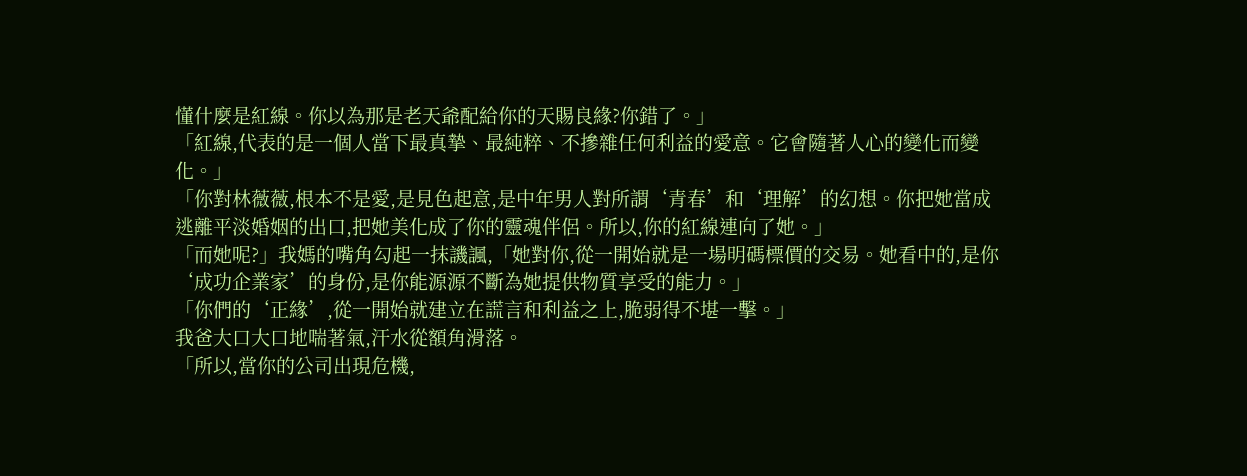懂什麼是紅線。你以為那是老天爺配給你的天賜良緣?你錯了。」
「紅線,代表的是一個人當下最真摯、最純粹、不摻雜任何利益的愛意。它會隨著人心的變化而變化。」
「你對林薇薇,根本不是愛,是見色起意,是中年男人對所謂‘青春’和‘理解’的幻想。你把她當成逃離平淡婚姻的出口,把她美化成了你的靈魂伴侶。所以,你的紅線連向了她。」
「而她呢?」我媽的嘴角勾起一抹譏諷,「她對你,從一開始就是一場明碼標價的交易。她看中的,是你‘成功企業家’的身份,是你能源源不斷為她提供物質享受的能力。」
「你們的‘正緣’,從一開始就建立在謊言和利益之上,脆弱得不堪一擊。」
我爸大口大口地喘著氣,汗水從額角滑落。
「所以,當你的公司出現危機,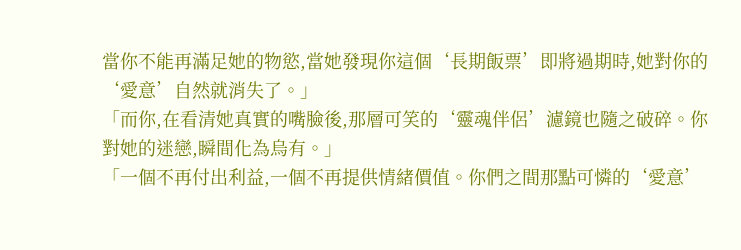當你不能再滿足她的物慾,當她發現你這個‘長期飯票’即將過期時,她對你的‘愛意’自然就消失了。」
「而你,在看清她真實的嘴臉後,那層可笑的‘靈魂伴侶’濾鏡也隨之破碎。你對她的迷戀,瞬間化為烏有。」
「一個不再付出利益,一個不再提供情緒價值。你們之間那點可憐的‘愛意’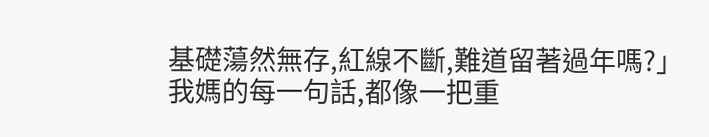基礎蕩然無存,紅線不斷,難道留著過年嗎?」
我媽的每一句話,都像一把重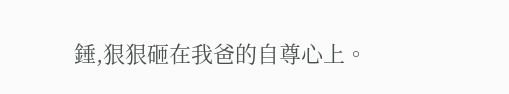錘,狠狠砸在我爸的自尊心上。